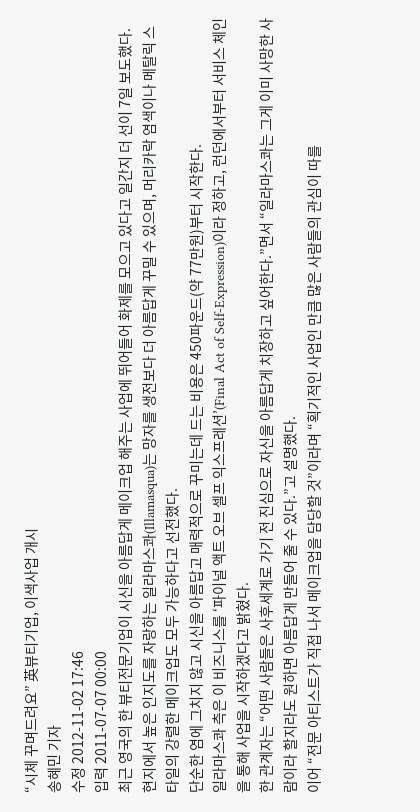“시체 꾸며드려요” 英뷰티기업, 이색사업 개시
송혜민 기자
수정 2012-11-02 17:46
입력 2011-07-07 00:00
최근 영국의 한 뷰티전문기업이 시신을 아름답게 메이크업 해주는 사업에 뛰어들어 화제를 모으고 있다고 일간지 더 선이 7일 보도했다.
현지에서 높은 인지도를 자랑하는 일라마스콰(Illamasqua)는 망자를 생전보다 더 아름답게 꾸밀 수 있으며, 머리카락 염색이나 메탈릭 스타일의 강렬한 메이크업도 모두 가능하다고 선전했다.
단순한 염에 그치지 않고 시신을 아름답고 매력적으로 꾸미는데 드는 비용은 450파운드(약 77만원)부터 시작한다.
일라마스콰 측은 이 비즈니스를 ‘파이널 액트 오브 셀프 익스프레션’(Final Act of Self-Expression)이라 정하고, 런던에서부터 서비스 체인을 통해 사업을 시작하겠다고 밝혔다.
한 관계자는 “어떤 사람들은 사후세계로 가기 전 진심으로 자신을 아름답게 치장하고 싶어한다.”면서 “일라마스콰는 그게 이미 사망한 사람이라 할지라도 원하면 아름답게 만들어 줄 수 있다.”고 설명했다.
이어 “전문 아티스트가 직접 나서 메이크업을 담당할 것”이라며 “획기적인 사업인 만큼 많은 사람들의 관심이 따를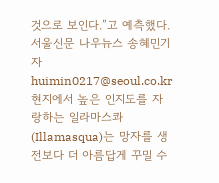것으로 보인다.”고 예측했다.
서울신문 나우뉴스 송혜민기자 huimin0217@seoul.co.kr
현지에서 높은 인지도를 자랑하는 일라마스콰(Illamasqua)는 망자를 생전보다 더 아름답게 꾸밀 수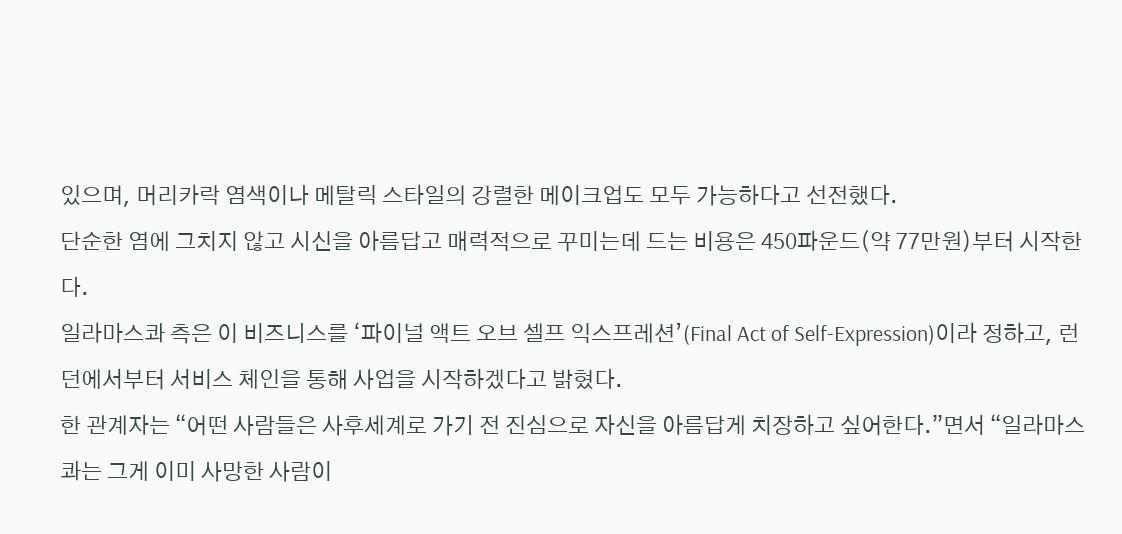있으며, 머리카락 염색이나 메탈릭 스타일의 강렬한 메이크업도 모두 가능하다고 선전했다.
단순한 염에 그치지 않고 시신을 아름답고 매력적으로 꾸미는데 드는 비용은 450파운드(약 77만원)부터 시작한다.
일라마스콰 측은 이 비즈니스를 ‘파이널 액트 오브 셀프 익스프레션’(Final Act of Self-Expression)이라 정하고, 런던에서부터 서비스 체인을 통해 사업을 시작하겠다고 밝혔다.
한 관계자는 “어떤 사람들은 사후세계로 가기 전 진심으로 자신을 아름답게 치장하고 싶어한다.”면서 “일라마스콰는 그게 이미 사망한 사람이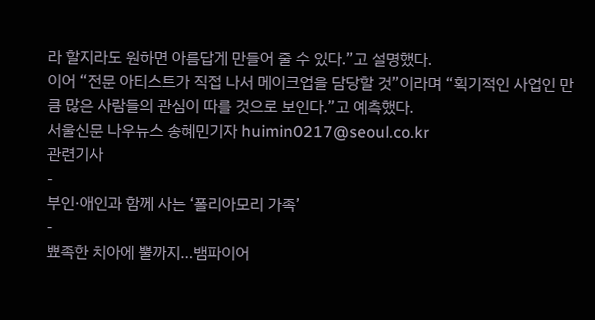라 할지라도 원하면 아름답게 만들어 줄 수 있다.”고 설명했다.
이어 “전문 아티스트가 직접 나서 메이크업을 담당할 것”이라며 “획기적인 사업인 만큼 많은 사람들의 관심이 따를 것으로 보인다.”고 예측했다.
서울신문 나우뉴스 송혜민기자 huimin0217@seoul.co.kr
관련기사
-
부인·애인과 함께 사는 ‘폴리아모리 가족’
-
뾰족한 치아에 뿔까지…뱀파이어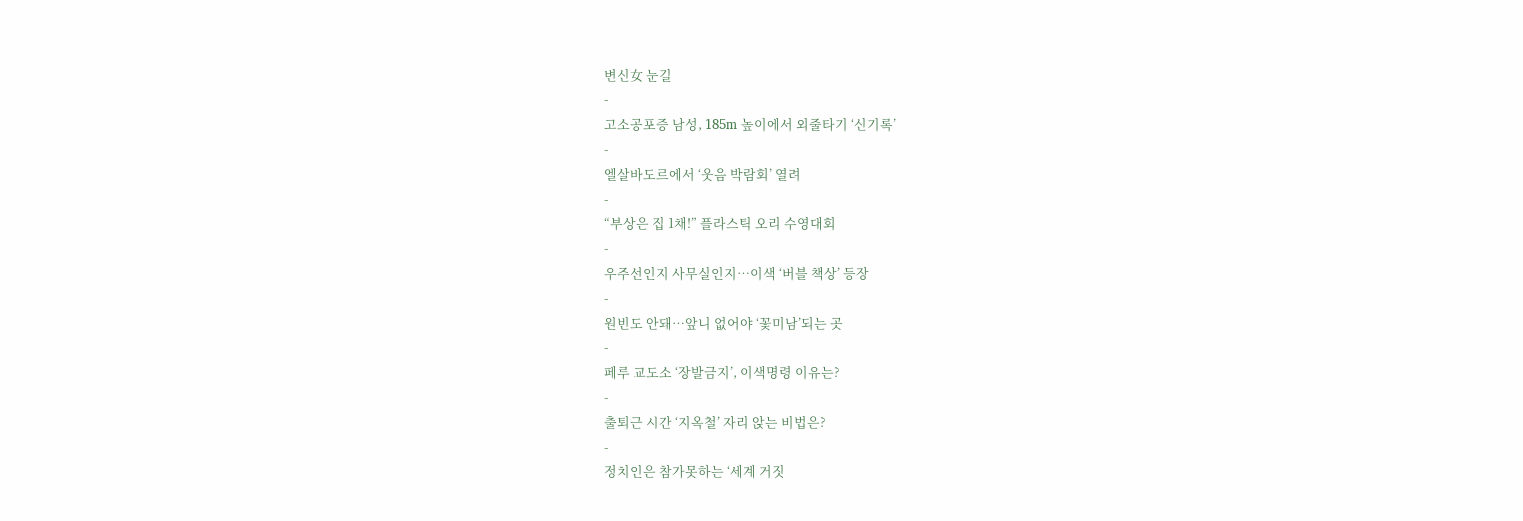변신女 눈길
-
고소공포증 남성, 185m 높이에서 외줄타기 ‘신기록’
-
엘살바도르에서 ‘웃음 박람회’ 열려
-
“부상은 집 1채!” 플라스틱 오리 수영대회
-
우주선인지 사무실인지…이색 ‘버블 책상’ 등장
-
원빈도 안돼…앞니 없어야 ‘꽃미남’되는 곳
-
페루 교도소 ‘장발금지’, 이색명령 이유는?
-
출퇴근 시간 ‘지옥철’ 자리 앉는 비법은?
-
정치인은 참가못하는 ‘세계 거짓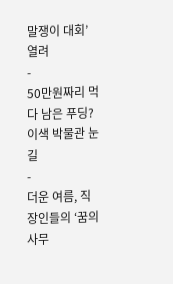말쟁이 대회’ 열려
-
50만원짜리 먹다 남은 푸딩? 이색 박물관 눈길
-
더운 여름, 직장인들의 ‘꿈의 사무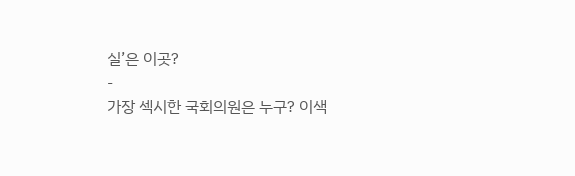실’은 이곳?
-
가장 섹시한 국회의원은 누구? 이색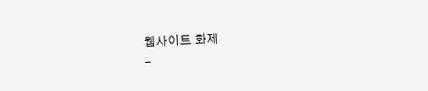웹사이트 화제
-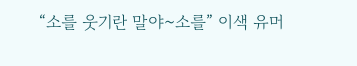“소를 웃기란 말야~소를” 이색 유머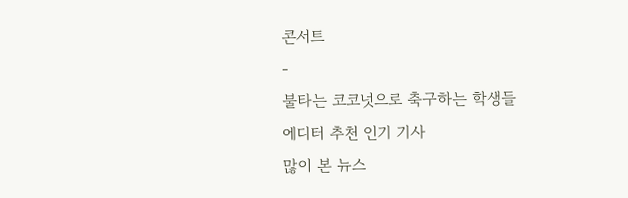콘서트
-
불타는 코코넛으로 축구하는 학생들
에디터 추천 인기 기사
많이 본 뉴스